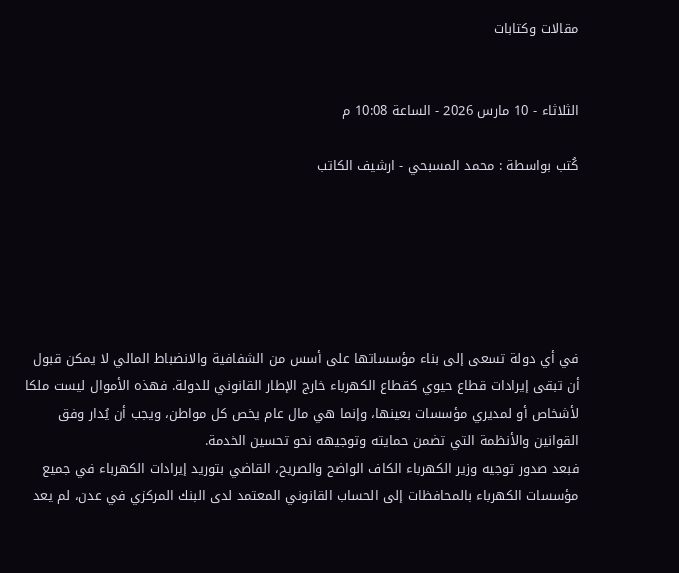مقالات وكتابات


الثلاثاء - 10 مارس 2026 - الساعة 10:08 م

كُتب بواسطة : محمد المسبحي - ارشيف الكاتب






في أي دولة تسعى إلى بناء مؤسساتها على أسس من الشفافية والانضباط المالي لا يمكن قبول أن تبقى إيرادات قطاع حيوي كقطاع الكهرباء خارج الإطار القانوني للدولة. فهذه الأموال ليست ملكا لأشخاص أو لمديري مؤسسات بعينها، وإنما هي مال عام يخص كل مواطن، ويجب أن يُدار وفق القوانين والأنظمة التي تضمن حمايته وتوجيهه نحو تحسين الخدمة.
فبعد صدور توجيه وزير الكهرباء الكاف الواضح والصريح، القاضي بتوريد إيرادات الكهرباء في جميع مؤسسات الكهرباء بالمحافظات إلى الحساب القانوني المعتمد لدى البنك المركزي في عدن، لم يعد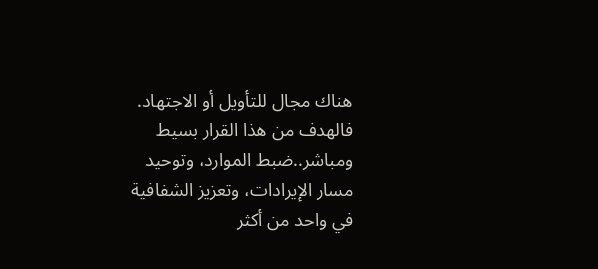هناك مجال للتأويل أو الاجتهاد. فالهدف من هذا القرار بسيط ومباشر..ضبط الموارد، وتوحيد مسار الإيرادات، وتعزيز الشفافية في واحد من أكثر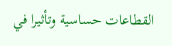القطاعات حساسية وتأثيرا في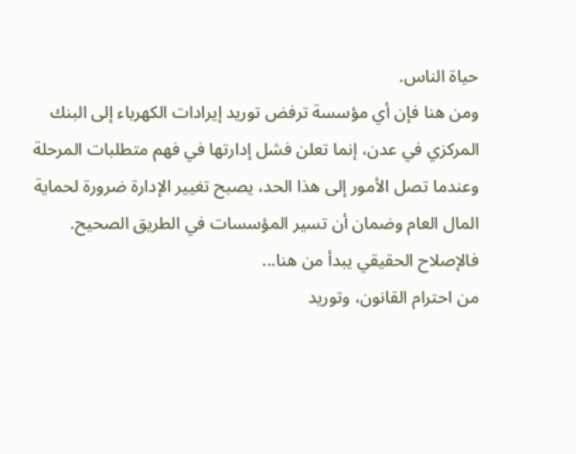حياة الناس.
ومن هنا فإن أي مؤسسة ترفض توريد إيرادات الكهرباء إلى البنك المركزي في عدن، إنما تعلن فشل إدارتها في فهم متطلبات المرحلة وعندما تصل الأمور إلى هذا الحد، يصبح تغيير الإدارة ضرورة لحماية المال العام وضمان أن تسير المؤسسات في الطريق الصحيح.
فالإصلاح الحقيقي يبدأ من هنا...
من احترام القانون، وتوريد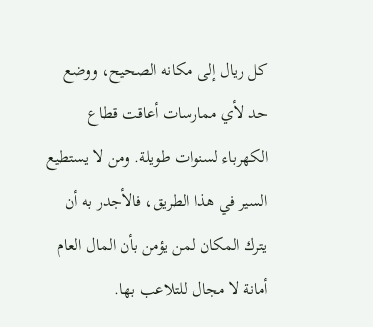كل ريال إلى مكانه الصحيح، ووضع حد لأي ممارسات أعاقت قطاع الكهرباء لسنوات طويلة. ومن لا يستطيع السير في هذا الطريق، فالأجدر به أن يترك المكان لمن يؤمن بأن المال العام أمانة لا مجال للتلاعب بها.